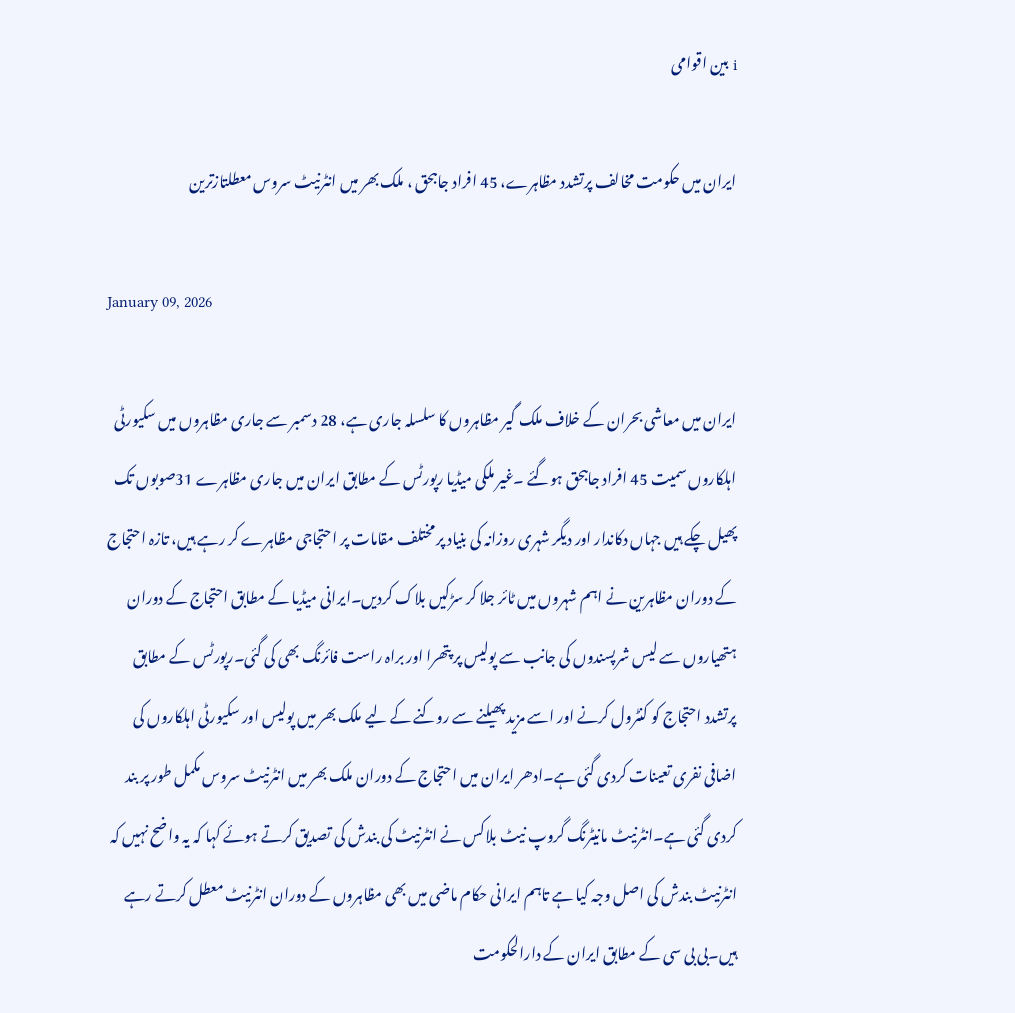i بین اقوامی

ایران میں حکومت مخالف پرتشدد مظاہرے، 45 افراد جاںبحق ، ملک بھر میں انٹرنیٹ سروس معطلتازترین

January 09, 2026

ایران میں معاشی بحران کے خلاف ملک گیر مظاہروں کا سلسلہ جاری ہے، 28 دسمبر سے جاری مظاہروں میں سکیورٹی اہلکاروں سمیت 45 افراد جاںبحق ہوگئے ۔غیر ملکی میڈیا رپورٹس کے مطابق ایران میں جاری مظاہرے 31صوبوں تک پھیل چکے ہیں جہاں دکاندار اور دیگر شہری روزانہ کی بنیاد پر مختلف مقامات پر احتجاجی مظاہرے کر رہے ہیں، تازہ احتجاج کے دوران مظاہرین نے اہم شہروں میں ٹائر جلا کر سڑکیں بلاک کردیں۔ایرانی میڈیا کے مطابق احتجاج کے دوران ہتھیاروں سے لیس شرپسندوں کی جانب سے پولیس پر پتھرا اور براہ راست فائرنگ بھی کی گئی۔رپورٹس کے مطابق پرتشدد احتجاج کو کنٹرول کرنے اور اسے مزید پھیلنے سے روکنے کے لیے ملک بھر میں پولیس اور سکیورٹی اہلکاروں کی اضافی نفری تعینات کردی گئی ہے۔ادھر ایران میں احتجاج کے دوران ملک بھر میں انٹرنیٹ سروس مکمل طور پر بند کردی گئی ہے۔انٹرنیٹ مانیٹرنگ گروپ نیٹ بلاکس نے انٹرنیٹ کی بندش کی تصدیق کرتے ہوئے کہا کہ یہ واضح نہیں کہ انٹرنیٹ بندش کی اصل وجہ کیا ہے تاہم ایرانی حکام ماضی میں بھی مظاہروں کے دوران انٹرنیٹ معطل کرتے رہے ہیں۔بی بی سی کے مطابق ایران کے دارالحکومت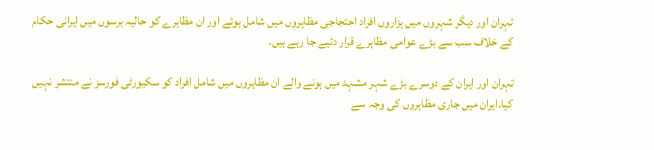تہران اور دیگر شہروں میں ہزاروں افراد احتجاجی مظاہروں میں شامل ہوئے اور ان مظاہرے کو حالیہ برسوں میں ایرانی حکام کے خلاف سب سے بڑے عوامی مظاہرے قرار دئیے جا رہے ہیں۔

تہران اور ایران کے دوسرے بڑے شہر مشہد میں ہونے والے ان مظاہروں میں شامل افراد کو سکیورٹی فورسز نے منتشر نہیں کیا۔ایران میں جاری مظاہروں کی وجہ سے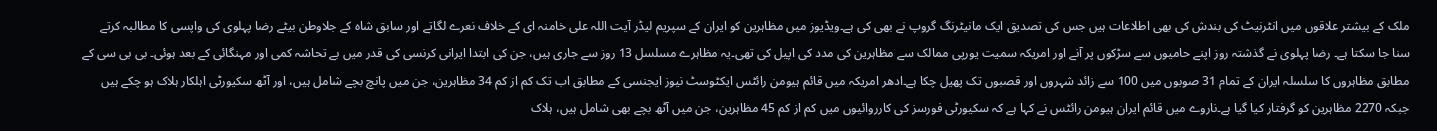ملک کے بیشتر علاقوں میں انٹرنیٹ کی بندش کی بھی اطلاعات ہیں جس کی تصدیق ایک مانیٹرنگ گروپ نے بھی کی ہے۔ویڈیوز میں مظاہرین کو ایران کے سپریم لیڈر آیت اللہ علی خامنہ ای کے خلاف نعرے لگاتے اور سابق شاہ کے جلاوطن بیٹے رضا پہلوی کی واپسی کا مطالبہ کرتے سنا جا سکتا ہے۔ رضا پہلوی نے گذشتہ روز اپنے حامیوں سے سڑکوں پر آنے اور امریکہ سمیت یورپی ممالک سے مظاہرین کی مدد کی اپیل کی تھی۔یہ مظاہرے مسلسل 13 روز سے جاری ہیں، جن کی ابتدا ایرانی کرنسی کی قدر میں بے تحاشہ کمی اور مہنگائی کے بعد ہوئی۔ بی بی سی کے مطابق مظاہروں کا سلسلہ ایران کے تمام 31 صوبوں میں 100 سے زائد شہروں اور قصبوں تک پھیل چکا ہے۔ادھر امریکہ میں قائم ہیومن رائٹس ایکٹوسٹ نیوز ایجنسی کے مطابق اب تک کم از کم 34 مظاہرین، جن میں پانچ بچے شامل ہیں، اور آٹھ سکیورٹی اہلکار ہلاک ہو چکے ہیں جبکہ 2270 مظاہرین کو گرفتار کیا گیا ہے۔ناروے میں قائم ایران ہیومن رائٹس نے کہا ہے کہ سکیورٹی فورسز کی کارروائیوں میں کم از کم 45 مظاہرین، جن میں آٹھ بچے بھی شامل ہیں، ہلاک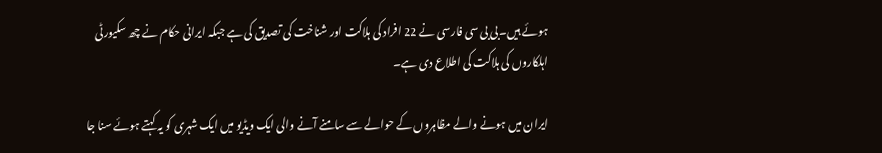ہوئے ہیں۔بی بی سی فارسی نے 22 افراد کی ہلاکت اور شناخت کی تصدیق کی ہے جبکہ ایرانی حکام نے چھ سکیورٹی اہلکاروں کی ہلاکت کی اطلاع دی ہے۔

ایران میں ہونے والے مظاہروں کے حوالے سے سامنے آنے والی ایک ویڈیو میں ایک شہری کو یہ کہتے ہوئے سنا جا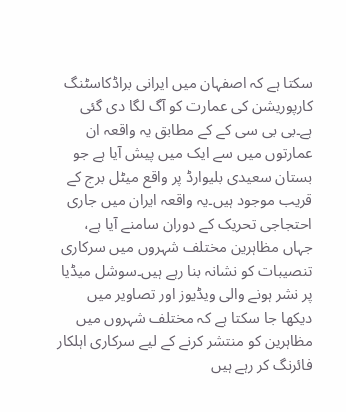سکتا ہے کہ اصفہان میں ایرانی براڈکاسٹنگ کارپوریشن کی عمارت کو آگ لگا دی گئی ہے۔بی بی سی کے کے مطابق یہ واقعہ ان عمارتوں میں سے ایک میں پیش آیا ہے جو بستان سعیدی بلیوارڈ پر واقع میٹل برج کے قریب موجود ہیں۔یہ واقعہ ایران میں جاری احتجاجی تحریک کے دوران سامنے آیا ہے، جہاں مظاہرین مختلف شہروں میں سرکاری تنصیبات کو نشانہ بنا رہے ہیں۔سوشل میڈیا پر نشر ہونے والی ویڈیوز اور تصاویر میں دیکھا جا سکتا ہے کہ مختلف شہروں میں مظاہرین کو منتشر کرنے کے لیے سرکاری اہلکار فائرنگ کر رہے ہیں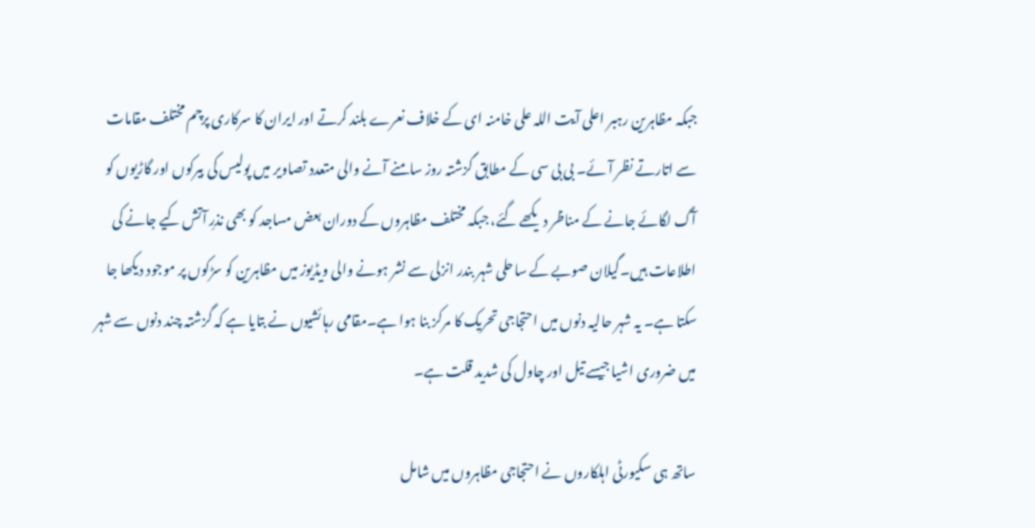جبکہ مظاہرین رہبر اعلی آیت اللہ علی خامنہ ای کے خلاف نعرے بلند کرتے اور ایران کا سرکاری پرچم مختلف مقامات سے اتارتے نظر آئے۔ بی بی سی کے مطابق گزشتہ روز سامنے آنے والی متعدد تصاویر میں پولیس کی بیرکوں اور گاڑیوں کو آگ لگائے جانے کے مناظر دیکھے گئے، جبکہ مختلف مظاہروں کے دوران بعض مساجد کو بھی نذرِ آتش کیے جانے کی اطلاعات ہیں۔گیلان صوبے کے ساحلی شہر بندر انزلی سے نشر ہونے والی ویڈیوز میں مظاہرین کو سڑکوں پر موجود دیکھا جا سکتا ہے۔ یہ شہر حالیہ دنوں میں احتجاجی تحریک کا مرکز بنا ہوا ہے۔مقامی رہائشیوں نے بتایا ہے کہ گزشتہ چند دنوں سے شہر میں ضروری اشیا جیسے تیل اور چاول کی شدید قلت ہے۔

ساتھ ہی سکیورٹی اہلکاروں نے احتجاجی مظاہروں میں شامل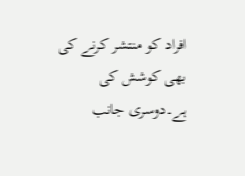افراد کو منتشر کرنے کی بھی کوشش کی ہے۔دوسری جانب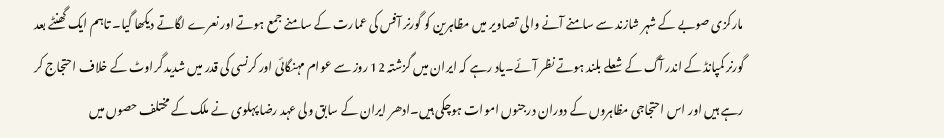مارکزی صوبے کے شہر شازند سے سامنے آنے والی تصاویر میں مظاہرین کو گورنر آفس کی عمارت کے سامنے جمع ہوتے اور نعرے لگاتے دیکھا گیا۔ تاہم ایک گھنٹے بعد گورنر کمپانڈ کے اندر آگ کے شعلے بلند ہوتے نظر آئے۔یاد رہے کہ ایران میں گزشتہ 12 روز سے عوام مہنگائی اور کرنسی کی قدر میں شدید گراوٹ کے خلاف احتجاج کر رہے ہیں اور اس احتجاجی مظاہروں کے دوران درجنوں اموات ہوچکی ہیں۔ادھر ایران کے سابق ولی عہد رضا پہلوی نے ملک کے مختلف حصوں میں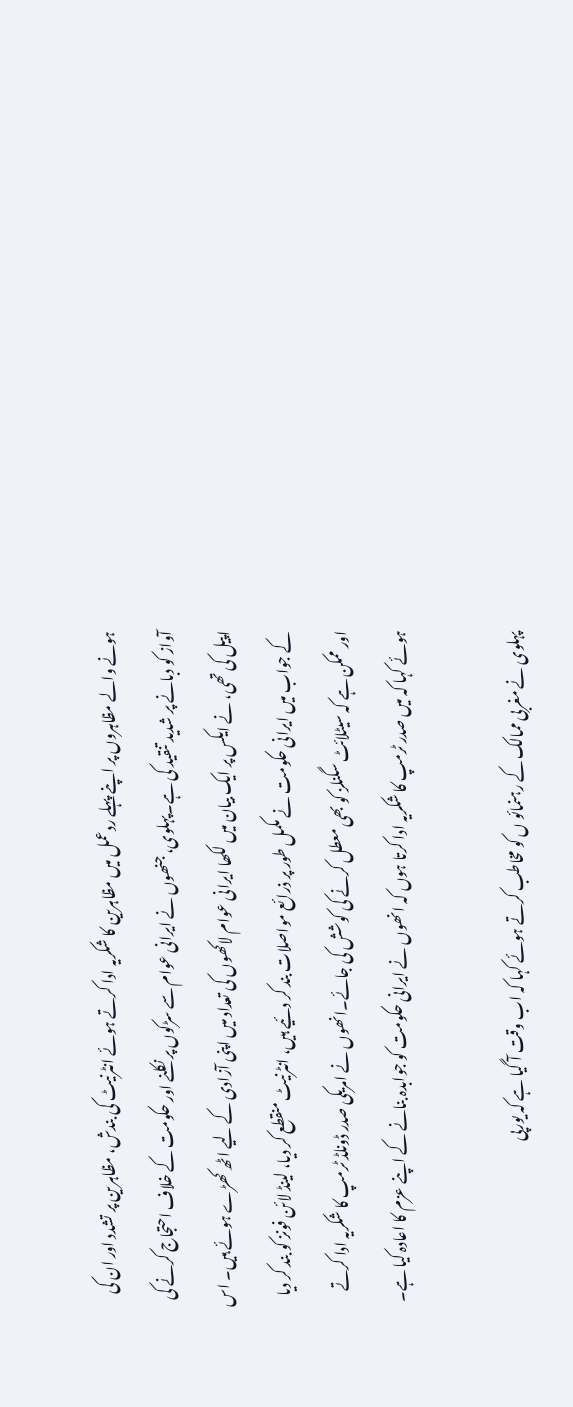ہونے والے مظاہروں پر اپنے پہلے ردعمل میں مظاہرین کا شکریہ ادا کرتے ہوئے انٹرنیٹ کی بندش، مظاہرین پر تشدد اور ان کی آواز کو دبانے پر شدید تنقید کی ہے۔پہلوی، جنھوں نے ایرانی عوام سے سڑکوں پر نکلنے اور حکومت کے خلاف احتجاج کرنے کی اپیل کی تھی، نے ایکس پر ایک بیان میں لکھا ایرانی عوام لاکھوں کی تعداد میں اپنی آزادی کے لیے اٹھ کھڑے ہوئے ہیں۔ اس کے جواب میں ایرانی حکومت نے مکمل طور پر ذرائع مواصلات بند کر دئیے ہیں، انٹرنیٹ منقطع کر دیا، لینڈ لائن فونز کو بند کر دیا اور ممکن ہے کہ سیٹلائٹ سگنلز کو بھی معطل کرنے کی کوشش کی جائے۔انھوں نے امریکی صدر ڈونلڈ ٹرمپ کا شکریہ ادا کرتے ہوئے کہا کہ میں صدر ٹرمپ کا شکریہ ادا کرتا ہوں کہ انھوں نے ایرانی حکومت کو جوابدہ بنانے کے اپنے عزم کا اعادہ کیا ہے۔

پہلوی نے مغربی ممالک کے رہنمائو ں کو مخاطب کرتے ہوئے کہا کہ اب وقت آ گیا ہے کہ یورپی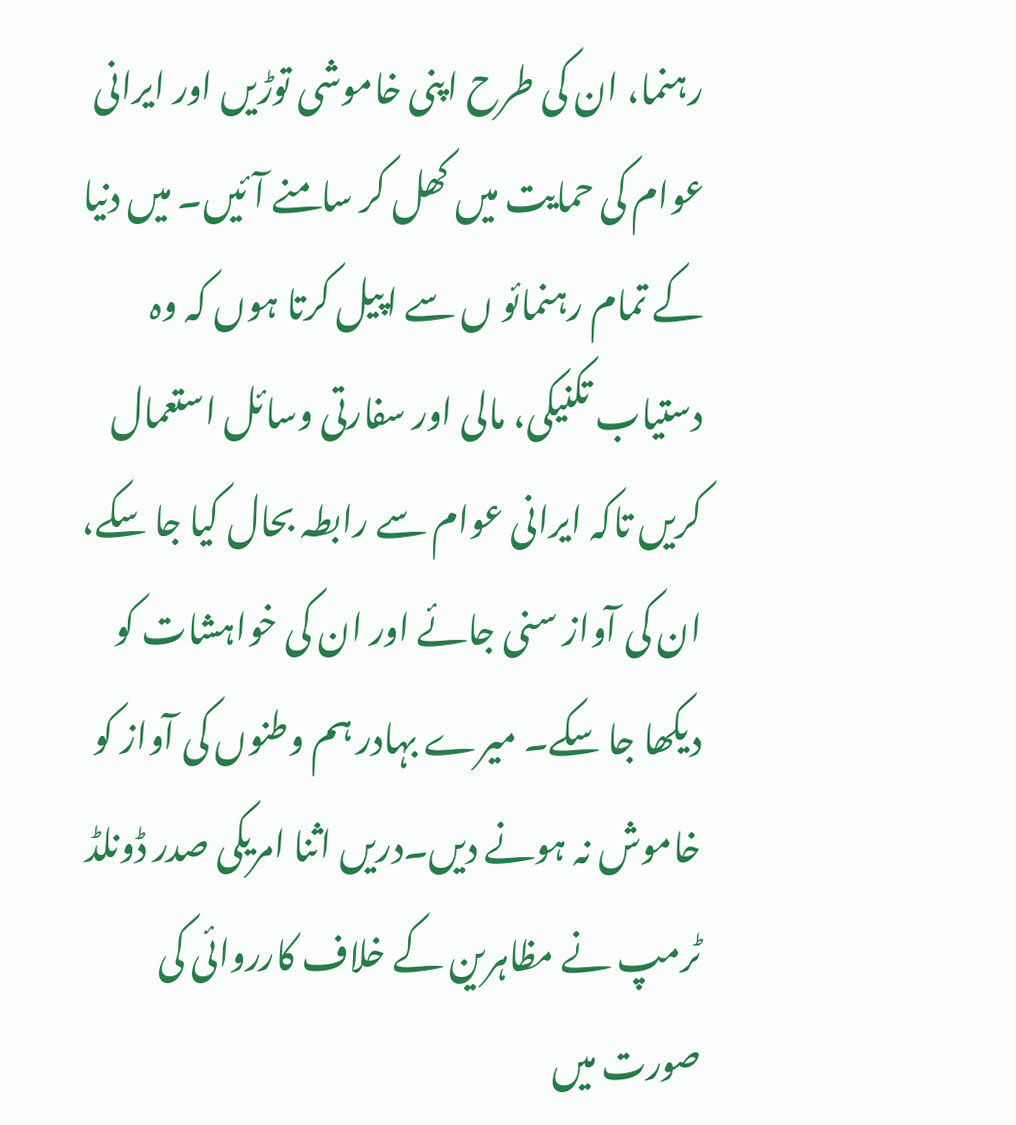رہنما، ان کی طرح اپنی خاموشی توڑیں اور ایرانی عوام کی حمایت میں کھل کر سامنے آئیں۔ میں دنیا کے تمام رہنمائو ں سے اپیل کرتا ہوں کہ وہ دستیاب تکنیکی، مالی اور سفارتی وسائل استعمال کریں تاکہ ایرانی عوام سے رابطہ بحال کیا جا سکے، ان کی آواز سنی جائے اور ان کی خواہشات کو دیکھا جا سکے۔ میرے بہادر ہم وطنوں کی آواز کو خاموش نہ ہونے دیں۔دریں اثنا امریکی صدر ڈونلڈ ٹرمپ نے مظاہرین کے خلاف کارروائی کی صورت میں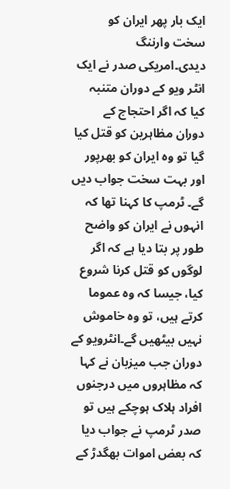ایک بار پھر ایران کو سخت وارننگ دیدی۔امریکی صدر نے ایک انٹر ویو کے دوران متنبہ کیا کہ اگر احتجاج کے دوران مظاہرین کو قتل کیا گیا تو وہ ایران کو بھرپور اور بہت سخت جواب دیں گے۔ ٹرمپ کا کہنا تھا کہ انہوں نے ایران کو واضح طور پر بتا دیا ہے کہ اگر لوگوں کو قتل کرنا شروع کیا، جیسا کہ وہ عموما کرتے ہیں، تو وہ خاموش نہیں بیٹھیں گے۔انٹرویو کے دوران جب میزبان نے کہا کہ مظاہروں میں درجنوں افراد ہلاک ہوچکے ہیں تو صدر ٹرمپ نے جواب دیا کہ بعض اموات بھگدڑ کے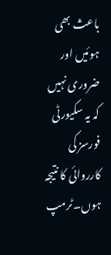باعث بھی ہوئیں اور ضروری نہیں کہ یہ سکیورٹی فورسز کی کارروائی کا نتیجہ ہوں۔ٹرمپ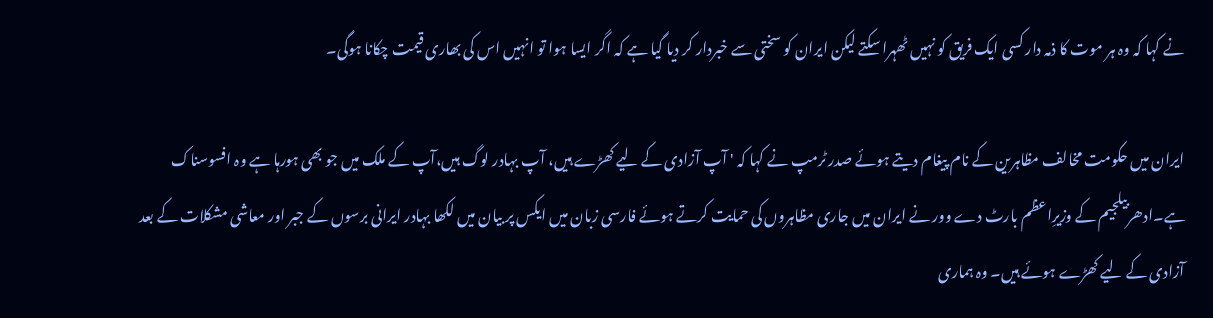نے کہا کہ وہ ہر موت کا ذمہ دار کسی ایک فریق کو نہیں ٹھہرا سکتے لیکن ایران کو سختی سے خبردار کر دیا گیا ہے کہ اگر ایسا ہوا تو انہیں اس کی بھاری قیمت چکانا ہوگی۔

ایران میں حکومت مخالف مظاہرین کے نام پیغام دیتے ہوئے صدر ٹرمپ نے کہا کہ ' آپ آزادی کے لیے کھڑے ہیں، آپ بہادر لوگ ہیں،آپ کے ملک میں جو بھی ہورہا ہے وہ افسوسناک ہے۔ادھربیلجیم کے وزیرِاعظم بارٹ دے وور نے ایران میں جاری مظاہروں کی حمایت کرتے ہوئے فارسی زبان میں ایکس پر بیان میں لکھا بہادر ایرانی برسوں کے جبر اور معاشی مشکلات کے بعد آزادی کے لیے کھڑے ہوئے ہیں۔ وہ ہماری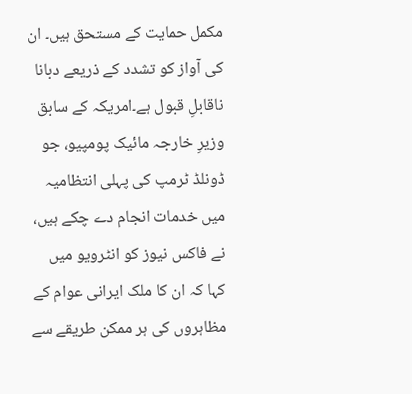مکمل حمایت کے مستحق ہیں۔ ان کی آواز کو تشدد کے ذریعے دبانا ناقابلِ قبول ہے۔امریکہ کے سابق وزیرِ خارجہ مائیک پومپیو، جو ڈونلڈ ٹرمپ کی پہلی انتظامیہ میں خدمات انجام دے چکے ہیں، نے فاکس نیوز کو انٹرویو میں کہا کہ ان کا ملک ایرانی عوام کے مظاہروں کی ہر ممکن طریقے سے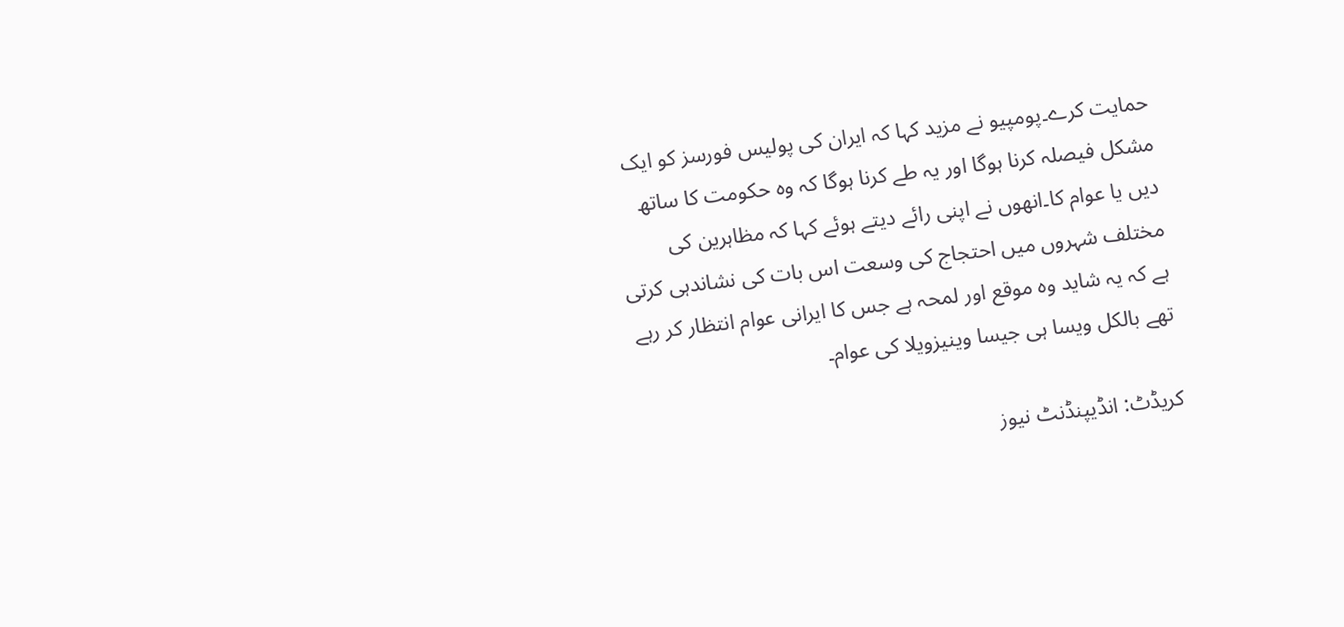حمایت کرے۔پومپیو نے مزید کہا کہ ایران کی پولیس فورسز کو ایک مشکل فیصلہ کرنا ہوگا اور یہ طے کرنا ہوگا کہ وہ حکومت کا ساتھ دیں یا عوام کا۔انھوں نے اپنی رائے دیتے ہوئے کہا کہ مظاہرین کی مختلف شہروں میں احتجاج کی وسعت اس بات کی نشاندہی کرتی ہے کہ یہ شاید وہ موقع اور لمحہ ہے جس کا ایرانی عوام انتظار کر رہے تھے بالکل ویسا ہی جیسا وینیزویلا کی عوام۔

کریڈٹ: انڈیپنڈنٹ نیوز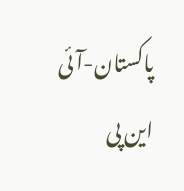پاکستان-آئی این پی